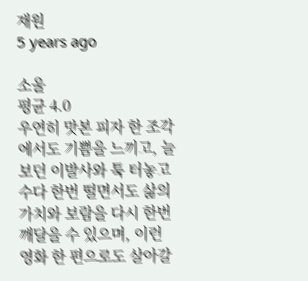재원
5 years ago

소울
평균 4.0
우연히 맛본 피자 한 조각에서도 기쁨을 느끼고, 늘 보던 이발사와 툭 터놓고 수다 한번 떨면서도 삶의 가치와 보람을 다시 한번 깨달을 수 있으며, 이런 영화 한 편으로도 살아갈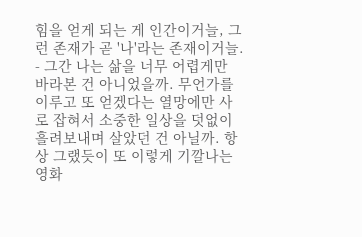힘을 얻게 되는 게 인간이거늘, 그런 존재가 곧 '나'라는 존재이거늘. - 그간 나는 삶을 너무 어렵게만 바라본 건 아니었을까. 무언가를 이루고 또 얻겠다는 열망에만 사로 잡혀서 소중한 일상을 덧없이 흘려보내며 살았던 건 아닐까. 항상 그랬듯이 또 이렇게 기깔나는 영화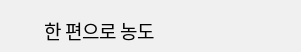한 편으로 농도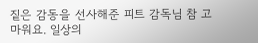짙은 감동을 선사해준 피트 감독님 참 고마워요. 일상의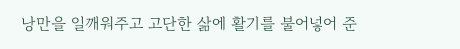낭만을 일깨워주고 고단한 삶에 활기를 불어넣어 준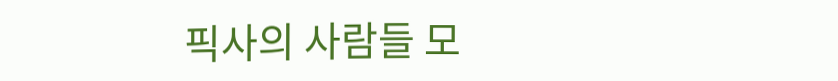픽사의 사람들 모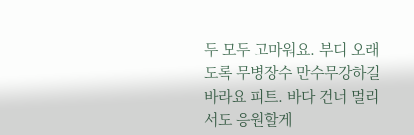두 모두 고마워요. 부디 오래도록 무병장수 만수무강하길 바라요 피트. 바다 건너 멀리서도 응원할게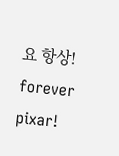요 항상! forever pixar!